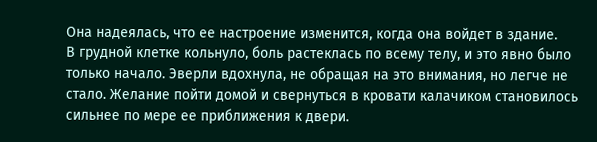Она надеялась, что ее настроение изменится, когда она войдет в здание.
В грудной клетке кольнуло, боль растеклась по всему телу, и это явно было только начало. Эверли вдохнула, не обращая на это внимания, но легче не стало. Желание пойти домой и свернуться в кровати калачиком становилось сильнее по мере ее приближения к двери.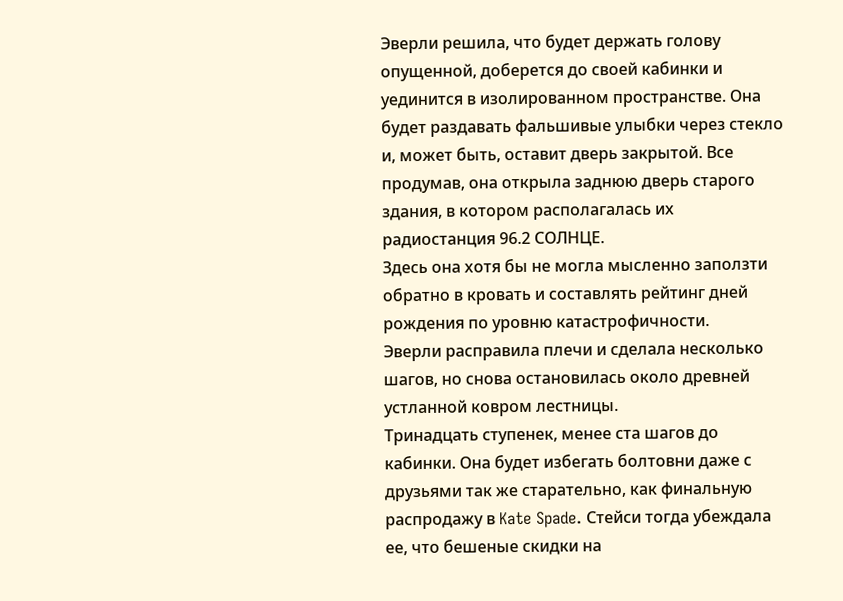Эверли решила, что будет держать голову опущенной, доберется до своей кабинки и уединится в изолированном пространстве. Она будет раздавать фальшивые улыбки через стекло и, может быть, оставит дверь закрытой. Все продумав, она открыла заднюю дверь старого здания, в котором располагалась их радиостанция 96.2 СОЛНЦЕ.
Здесь она хотя бы не могла мысленно заползти обратно в кровать и составлять рейтинг дней рождения по уровню катастрофичности.
Эверли расправила плечи и сделала несколько шагов, но снова остановилась около древней устланной ковром лестницы.
Тринадцать ступенек, менее ста шагов до кабинки. Она будет избегать болтовни даже с друзьями так же старательно, как финальную распродажу в Kate Spade. Стейси тогда убеждала ее, что бешеные скидки на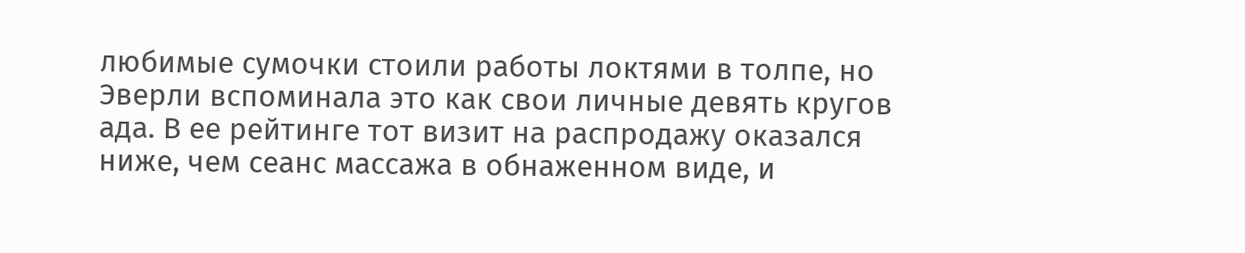любимые сумочки стоили работы локтями в толпе, но Эверли вспоминала это как свои личные девять кругов ада. В ее рейтинге тот визит на распродажу оказался ниже, чем сеанс массажа в обнаженном виде, и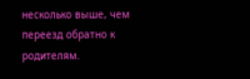несколько выше, чем переезд обратно к родителям.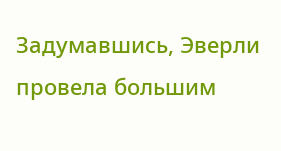Задумавшись, Эверли провела большим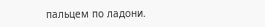пальцем по ладони.